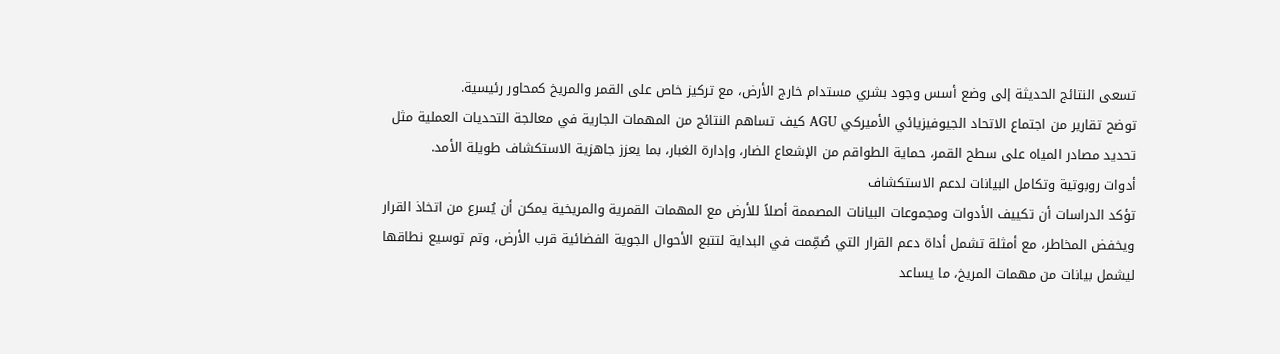تسعى النتائج الحديثة إلى وضع أسس وجود بشري مستدام خارج الأرض، مع تركيز خاص على القمر والمريخ كمحاور رئيسية.
توضح تقارير من اجتماع الاتحاد الجيوفيزيائي الأميركي AGU كيف تساهم النتائج من المهمات الجارية في معالجة التحديات العملية مثل تحديد مصادر المياه على سطح القمر، حماية الطواقم من الإشعاع الضار، وإدارة الغبار، بما يعزز جاهزية الاستكشاف طويلة الأمد.
أدوات روبوتية وتكامل البيانات لدعم الاستكشاف
تؤكد الدراسات أن تكييف الأدوات ومجموعات البيانات المصممة أصلاً للأرض مع المهمات القمرية والمريخية يمكن أن يُسرع من اتخاذ القرار ويخفض المخاطر، مع أمثلة تشمل أداة دعم القرار التي صُمِّمت في البداية لتتبع الأحوال الجوية الفضائية قرب الأرض، وتم توسيع نطاقها ليشمل بيانات من مهمات المريخ، ما يساعد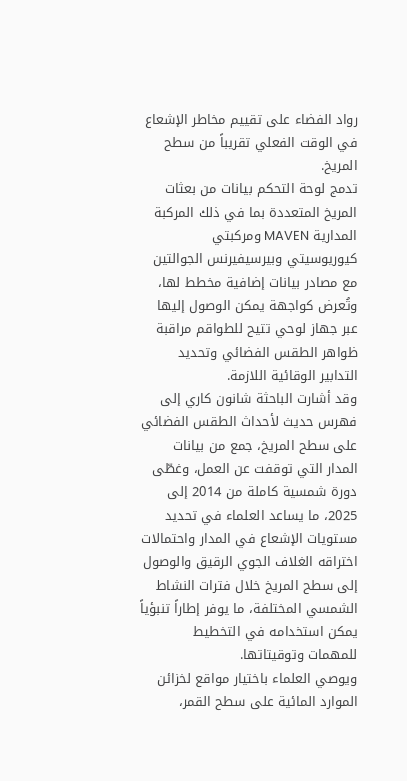رواد الفضاء على تقييم مخاطر الإشعاع في الوقت الفعلي تقريباً من سطح المريخ.
تدمج لوحة التحكم بيانات من بعثات المريخ المتعددة بما في ذلك المركبة المدارية MAVEN ومركبتي كيوريوسيتي وبيرسيفيرنس الجوالتين مع مصادر بيانات إضافية مخطط لها، وتُعرض كواجهة يمكن الوصول إليها عبر جهاز لوحي تتيح للطواقم مراقبة ظواهر الطقس الفضائي وتحديد التدابير الوقائية اللازمة.
وقد أشارت الباحثة شانون كاري إلى فهرس حديث لأحداث الطقس الفضائي على سطح المريخ، جمع من بيانات المدار التي توقفت عن العمل، وغطّى دورة شمسية كاملة من 2014 إلى 2025، ما يساعد العلماء في تحديد مستويات الإشعاع في المدار واحتمالات اختراقه الغلاف الجوي الرقيق والوصول إلى سطح المريخ خلال فترات النشاط الشمسي المختلفة، ما يوفر إطاراً تنبؤياً يمكن استخدامه في التخطيط للمهمات وتوقيتاتها.
ويوصي العلماء باختيار مواقع لخزائن الموارد المائية على سطح القمر،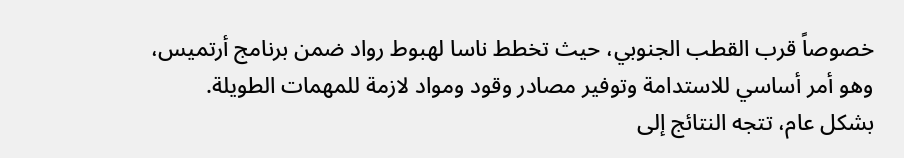خصوصاً قرب القطب الجنوبي، حيث تخطط ناسا لهبوط رواد ضمن برنامج أرتميس، وهو أمر أساسي للاستدامة وتوفير مصادر وقود ومواد لازمة للمهمات الطويلة.
بشكل عام، تتجه النتائج إلى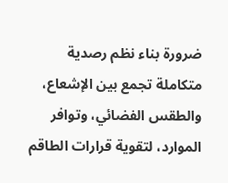ضرورة بناء نظم رصدية متكاملة تجمع بين الإشعاع، والطقس الفضائي، وتوافر الموارد، لتقوية قرارات الطاقم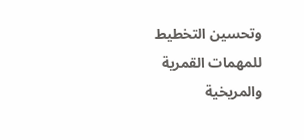وتحسين التخطيط للمهمات القمرية والمريخية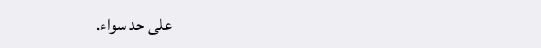على حد سواء.